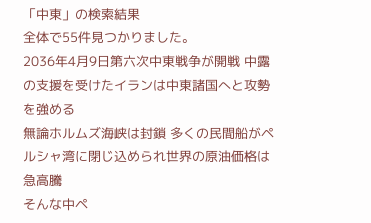「中東」の検索結果
全体で55件見つかりました。
2036年4月9日第六次中東戦争が開戦 中露の支援を受けたイランは中東諸国へと攻勢を強める
無論ホルムズ海峡は封鎖 多くの民間船がペルシャ湾に閉じ込められ世界の原油価格は急高騰
そんな中ペ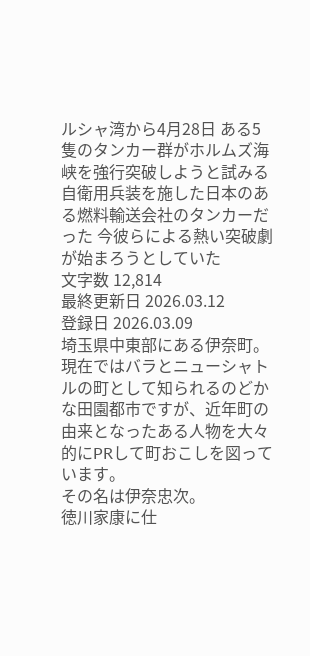ルシャ湾から4月28日 ある5隻のタンカー群がホルムズ海峡を強行突破しようと試みる
自衛用兵装を施した日本のある燃料輸送会社のタンカーだった 今彼らによる熱い突破劇が始まろうとしていた
文字数 12,814
最終更新日 2026.03.12
登録日 2026.03.09
埼玉県中東部にある伊奈町。現在ではバラとニューシャトルの町として知られるのどかな田園都市ですが、近年町の由来となったある人物を大々的にPRして町おこしを図っています。
その名は伊奈忠次。
徳川家康に仕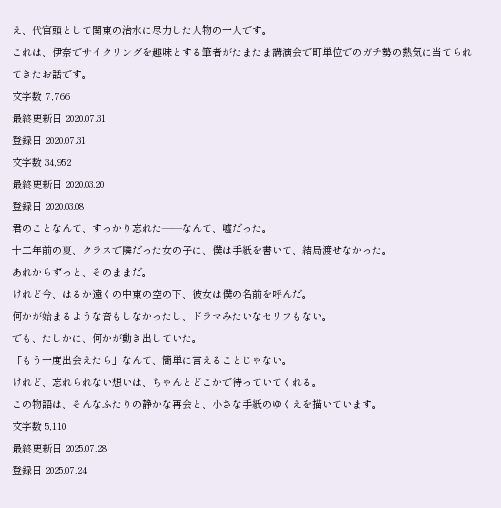え、代官頭として関東の治水に尽力した人物の一人です。
これは、伊奈でサイクリングを趣味とする筆者がたまたま講演会で町単位でのガチ勢の熱気に当てられてきたお話です。
文字数 7,766
最終更新日 2020.07.31
登録日 2020.07.31
文字数 34,952
最終更新日 2020.03.20
登録日 2020.03.08
君のことなんて、すっかり忘れた――なんて、嘘だった。
十二年前の夏、クラスで隣だった女の子に、僕は手紙を書いて、結局渡せなかった。
あれからずっと、そのままだ。
けれど今、はるか遠くの中東の空の下、彼女は僕の名前を呼んだ。
何かが始まるような音もしなかったし、ドラマみたいなセリフもない。
でも、たしかに、何かが動き出していた。
「もう一度出会えたら」なんて、簡単に言えることじゃない。
けれど、忘れられない想いは、ちゃんとどこかで待っていてくれる。
この物語は、そんなふたりの静かな再会と、小さな手紙のゆくえを描いています。
文字数 5,110
最終更新日 2025.07.28
登録日 2025.07.24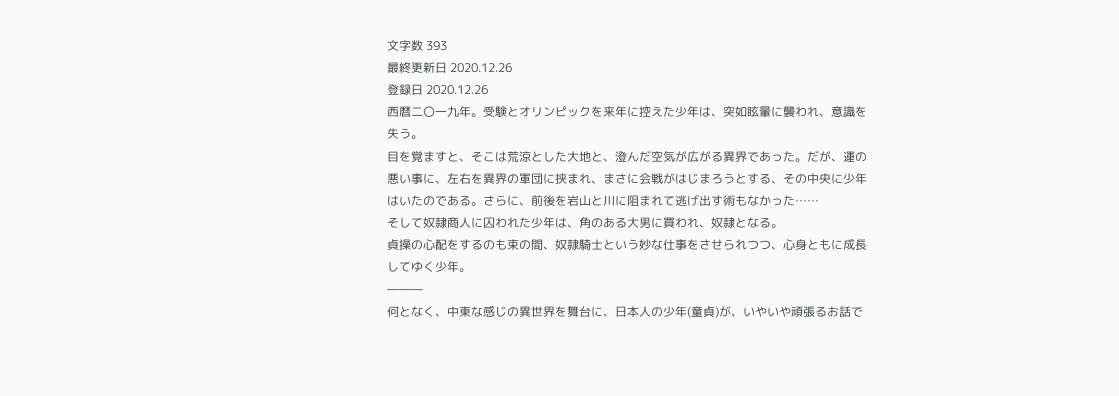文字数 393
最終更新日 2020.12.26
登録日 2020.12.26
西暦二〇一九年。受験とオリンピックを来年に控えた少年は、突如眩暈に襲われ、意識を失う。
目を覚ますと、そこは荒涼とした大地と、澄んだ空気が広がる異界であった。だが、運の悪い事に、左右を異界の軍団に挟まれ、まさに会戦がはじまろうとする、その中央に少年はいたのである。さらに、前後を岩山と川に阻まれて逃げ出す術もなかった……
そして奴隷商人に囚われた少年は、角のある大男に買われ、奴隷となる。
貞操の心配をするのも束の間、奴隷騎士という妙な仕事をさせられつつ、心身ともに成長してゆく少年。
―――
何となく、中東な感じの異世界を舞台に、日本人の少年(童貞)が、いやいや頑張るお話で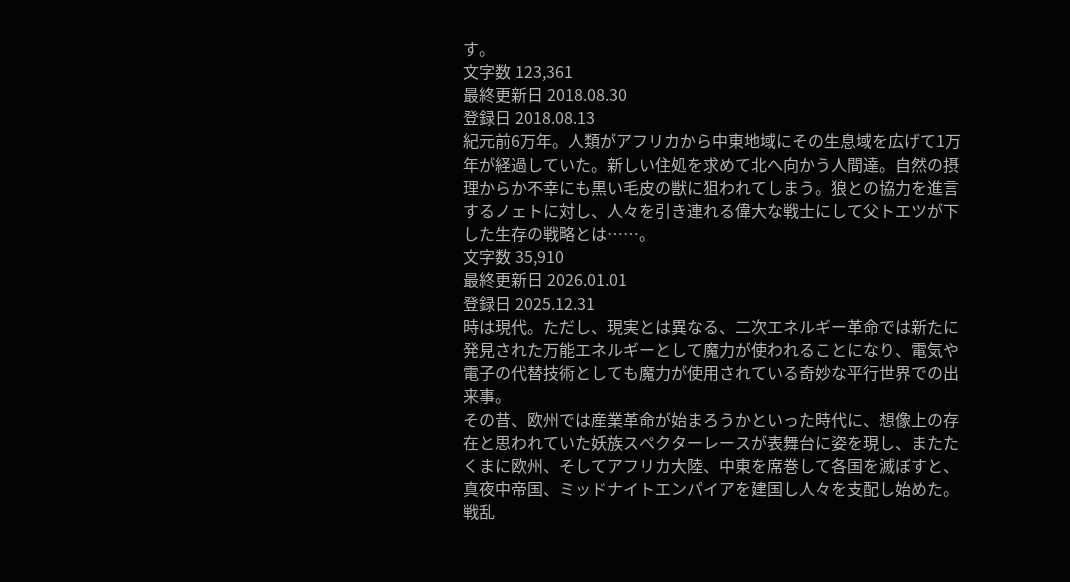す。
文字数 123,361
最終更新日 2018.08.30
登録日 2018.08.13
紀元前6万年。人類がアフリカから中東地域にその生息域を広げて1万年が経過していた。新しい住処を求めて北へ向かう人間達。自然の摂理からか不幸にも黒い毛皮の獣に狙われてしまう。狼との協力を進言するノェトに対し、人々を引き連れる偉大な戦士にして父トエツが下した生存の戦略とは……。
文字数 35,910
最終更新日 2026.01.01
登録日 2025.12.31
時は現代。ただし、現実とは異なる、二次エネルギー革命では新たに発見された万能エネルギーとして魔力が使われることになり、電気や電子の代替技術としても魔力が使用されている奇妙な平行世界での出来事。
その昔、欧州では産業革命が始まろうかといった時代に、想像上の存在と思われていた妖族スペクターレースが表舞台に姿を現し、またたくまに欧州、そしてアフリカ大陸、中東を席巻して各国を滅ぼすと、真夜中帝国、ミッドナイトエンパイアを建国し人々を支配し始めた。
戦乱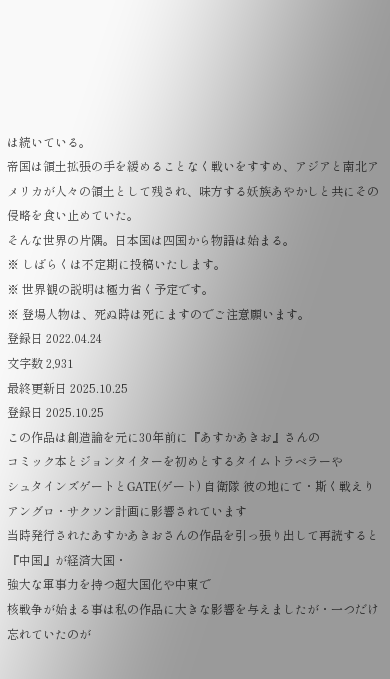は続いている。
帝国は領土拡張の手を緩めることなく戦いをすすめ、アジアと南北アメリカが人々の領土として残され、味方する妖族あやかしと共にその侵略を食い止めていた。
そんな世界の片隅。日本国は四国から物語は始まる。
※ しばらくは不定期に投稿いたします。
※ 世界観の説明は極力省く予定です。
※ 登場人物は、死ぬ時は死にますのでご注意願います。
登録日 2022.04.24
文字数 2,931
最終更新日 2025.10.25
登録日 2025.10.25
この作品は創造論を元に30年前に『あすかあきお』さんの
コミック本とジョンタイターを初めとするタイムトラベラーや
シュタインズゲートとGATE(ゲート) 自衛隊 彼の地にて・斯く戦えり
アングロ・サクソン計画に影響されています
当時発行されたあすかあきおさんの作品を引っ張り出して再読すると『中国』が経済大国・
強大な軍事力を持つ超大国化や中東で
核戦争が始まる事は私の作品に大きな影響を与えましたが・一つだけ忘れていたのが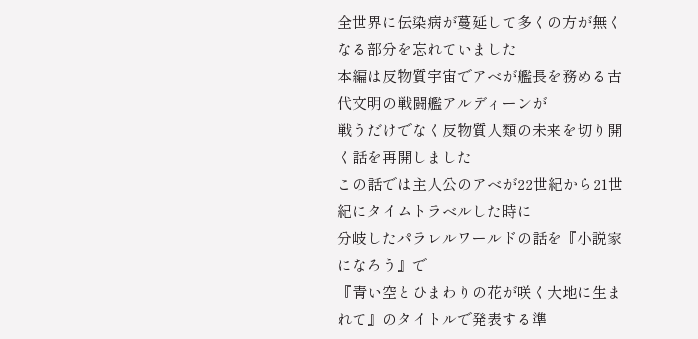全世界に伝染病が蔓延して多くの方が無くなる部分を忘れていました
本編は反物質宇宙でアベが艦長を務める古代文明の戦闘艦アルディーンが
戦うだけでなく反物質人類の未来を切り開く話を再開しました
この話では主人公のアベが22世紀から21世紀にタイムトラベルした時に
分岐したパラレルワールドの話を『小説家になろう』で
『青い空とひまわりの花が咲く大地に生まれて』のタイトルで発表する準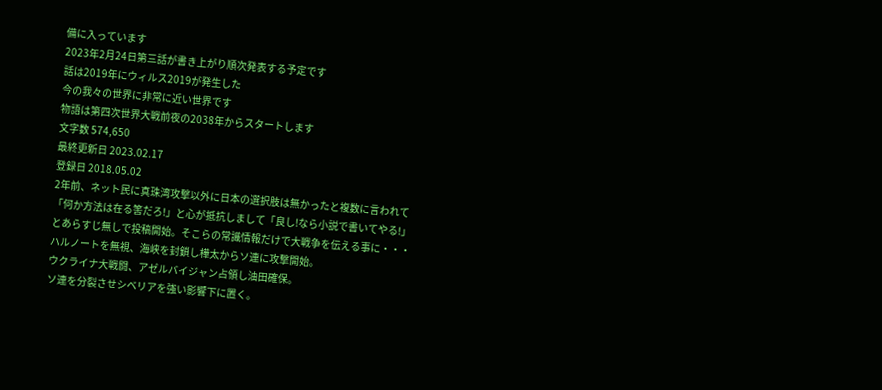備に入っています
2023年2月24日第三話が書き上がり順次発表する予定です
話は2019年にウィルス2019が発生した
今の我々の世界に非常に近い世界です
物語は第四次世界大戦前夜の2038年からスタートします
文字数 574,650
最終更新日 2023.02.17
登録日 2018.05.02
2年前、ネット民に真珠湾攻撃以外に日本の選択肢は無かったと複数に言われて
「何か方法は在る筈だろ!」と心が抵抗しまして「良し!なら小説で書いてやる!」
とあらすじ無しで投稿開始。そこらの常識情報だけで大戦争を伝える事に・・・
ハルノートを無視、海峡を封鎖し樺太からソ連に攻撃開始。
ウクライナ大戦闘、アゼルバイジャン占領し油田確保。
ソ連を分裂させシベリアを強い影響下に置く。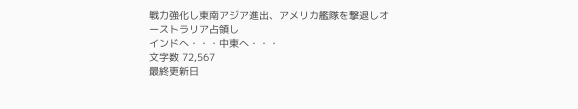戦力強化し東南アジア進出、アメリカ艦隊を撃退しオーストラリア占領し
インドへ・・・中東へ・・・
文字数 72,567
最終更新日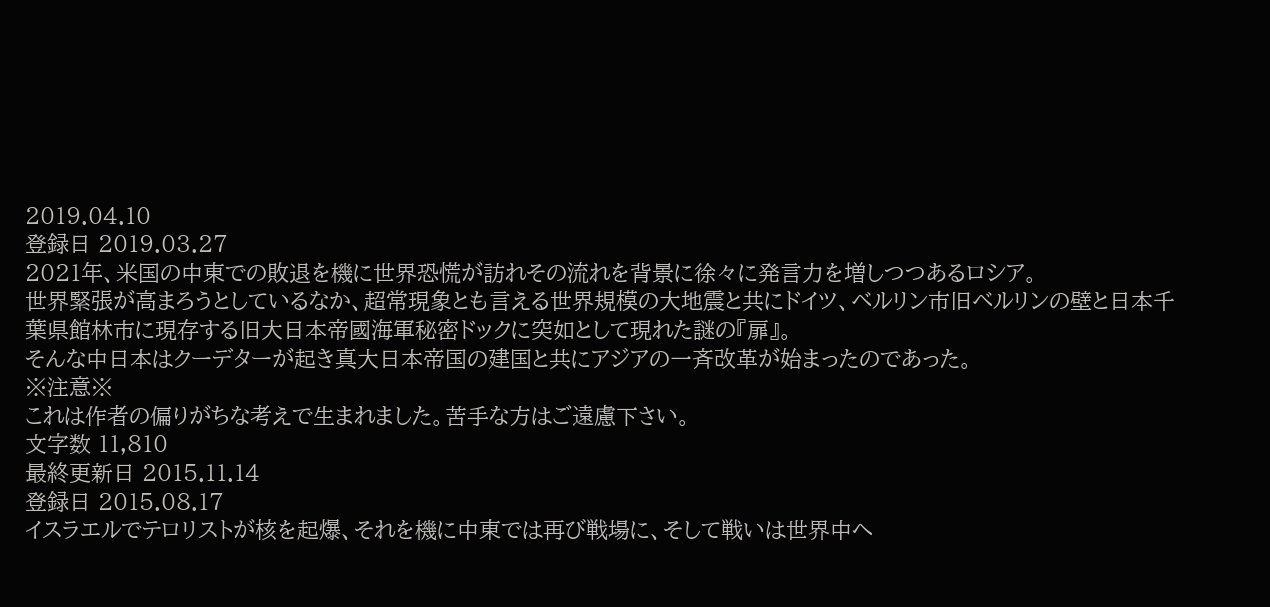2019.04.10
登録日 2019.03.27
2021年、米国の中東での敗退を機に世界恐慌が訪れその流れを背景に徐々に発言力を増しつつあるロシア。
世界緊張が高まろうとしているなか、超常現象とも言える世界規模の大地震と共にドイツ、ベルリン市旧ベルリンの壁と日本千葉県館林市に現存する旧大日本帝國海軍秘密ドックに突如として現れた謎の『扉』。
そんな中日本はクーデターが起き真大日本帝国の建国と共にアジアの一斉改革が始まったのであった。
※注意※
これは作者の偏りがちな考えで生まれました。苦手な方はご遠慮下さい。
文字数 11,810
最終更新日 2015.11.14
登録日 2015.08.17
イスラエルでテロリストが核を起爆、それを機に中東では再び戦場に、そして戦いは世界中へ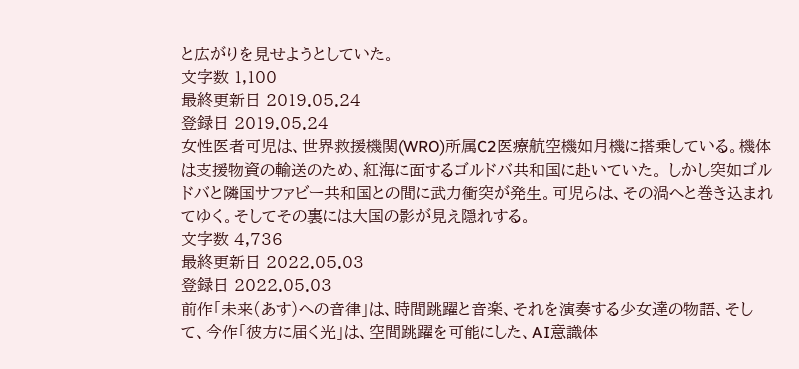と広がりを見せようとしていた。
文字数 1,100
最終更新日 2019.05.24
登録日 2019.05.24
女性医者可児は、世界救援機関(WRO)所属C2医療航空機如月機に搭乗している。機体は支援物資の輸送のため、紅海に面するゴルドバ共和国に赴いていた。 しかし突如ゴルドバと隣国サファビー共和国との間に武力衝突が発生。可児らは、その渦へと巻き込まれてゆく。そしてその裏には大国の影が見え隠れする。
文字数 4,736
最終更新日 2022.05.03
登録日 2022.05.03
前作「未来(あす)への音律」は、時間跳躍と音楽、それを演奏する少女達の物語、そして、今作「彼方に届く光」は、空間跳躍を可能にした、AI意識体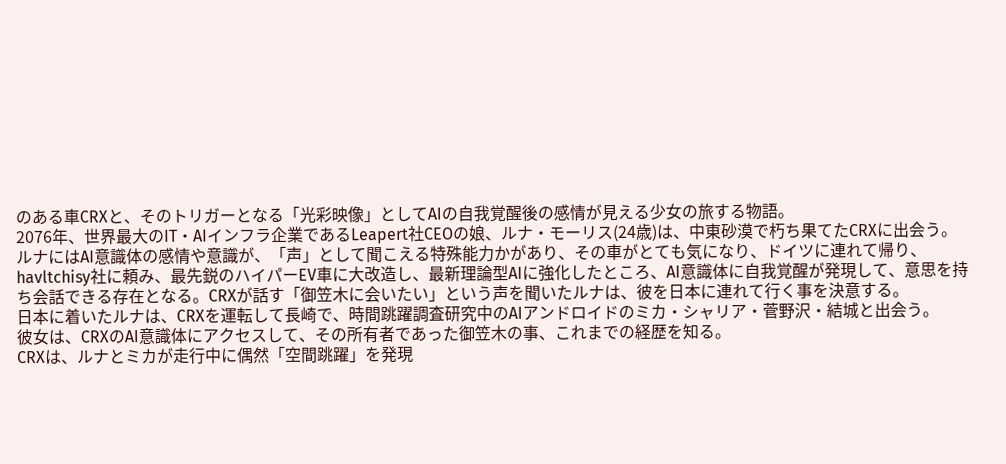のある車CRXと、そのトリガーとなる「光彩映像」としてAIの自我覚醒後の感情が見える少女の旅する物語。
2076年、世界最大のIT・AIインフラ企業であるLeapert社CEOの娘、ルナ・モーリス(24歳)は、中東砂漠で朽ち果てたCRXに出会う。ルナにはAI意識体の感情や意識が、「声」として聞こえる特殊能力かがあり、その車がとても気になり、ドイツに連れて帰り、havltchisy社に頼み、最先鋭のハイパーEV車に大改造し、最新理論型AIに強化したところ、AI意識体に自我覚醒が発現して、意思を持ち会話できる存在となる。CRXが話す「御笠木に会いたい」という声を聞いたルナは、彼を日本に連れて行く事を決意する。
日本に着いたルナは、CRXを運転して長崎で、時間跳躍調査研究中のAIアンドロイドのミカ・シャリア・菅野沢・結城と出会う。
彼女は、CRXのAI意識体にアクセスして、その所有者であった御笠木の事、これまでの経歴を知る。
CRXは、ルナとミカが走行中に偶然「空間跳躍」を発現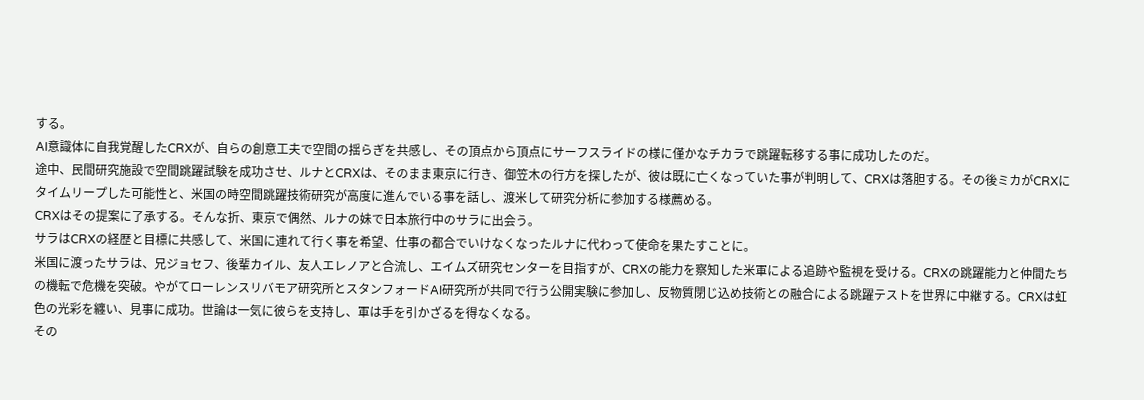する。
AI意識体に自我覚醒したCRXが、自らの創意工夫で空間の揺らぎを共感し、その頂点から頂点にサーフスライドの様に僅かなチカラで跳躍転移する事に成功したのだ。
途中、民間研究施設で空間跳躍試験を成功させ、ルナとCRXは、そのまま東京に行き、御笠木の行方を探したが、彼は既に亡くなっていた事が判明して、CRXは落胆する。その後ミカがCRXにタイムリープした可能性と、米国の時空間跳躍技術研究が高度に進んでいる事を話し、渡米して研究分析に参加する様薦める。
CRXはその提案に了承する。そんな折、東京で偶然、ルナの妹で日本旅行中のサラに出会う。
サラはCRXの経歴と目標に共感して、米国に連れて行く事を希望、仕事の都合でいけなくなったルナに代わって使命を果たすことに。
米国に渡ったサラは、兄ジョセフ、後輩カイル、友人エレノアと合流し、エイムズ研究センターを目指すが、CRXの能力を察知した米軍による追跡や監視を受ける。CRXの跳躍能力と仲間たちの機転で危機を突破。やがてローレンスリバモア研究所とスタンフォードAI研究所が共同で行う公開実験に参加し、反物質閉じ込め技術との融合による跳躍テストを世界に中継する。CRXは虹色の光彩を纏い、見事に成功。世論は一気に彼らを支持し、軍は手を引かざるを得なくなる。
その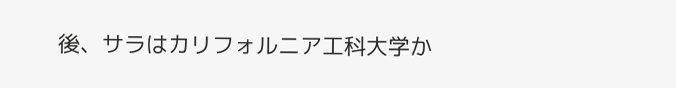後、サラはカリフォルニア工科大学か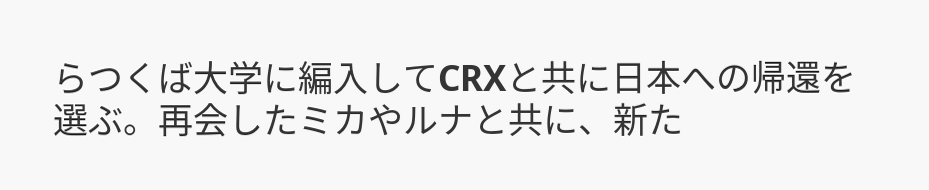らつくば大学に編入してCRXと共に日本への帰還を選ぶ。再会したミカやルナと共に、新た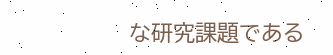な研究課題である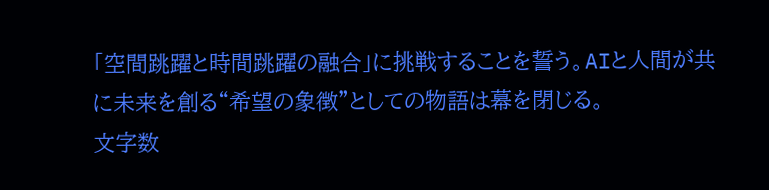「空間跳躍と時間跳躍の融合」に挑戦することを誓う。AIと人間が共に未来を創る“希望の象徴”としての物語は幕を閉じる。
文字数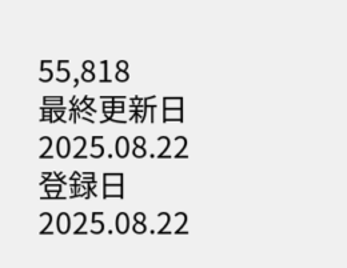55,818
最終更新日 2025.08.22
登録日 2025.08.22